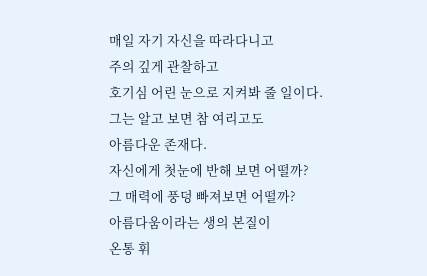매일 자기 자신을 따라다니고
주의 깊게 관찰하고
호기심 어린 눈으로 지켜봐 줄 일이다.
그는 알고 보면 참 여리고도
아름다운 존재다.
자신에게 첫눈에 반해 보면 어떨까?
그 매력에 풍덩 빠져보면 어떨까?
아름다움이라는 생의 본질이
온통 휘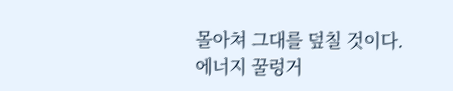몰아쳐 그대를 덮칠 것이다.
에너지 꿀렁거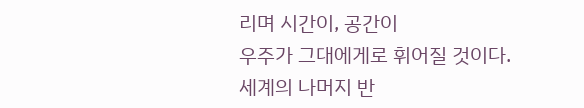리며 시간이, 공간이
우주가 그대에게로 휘어질 것이다.
세계의 나머지 반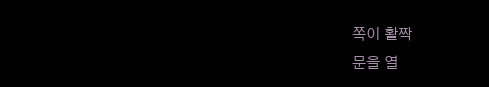쪽이 활짝
문을 열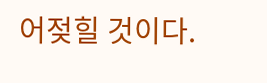어젖힐 것이다.